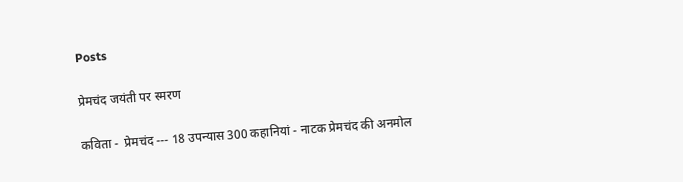Posts

प्रेमचंद जयंती पर स्मरण

कविता -  प्रेमचंद --- 18 उपन्यास 300 कहानियां - नाटक प्रेमचंद की अनमोल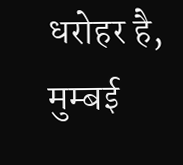धरोहर है, मुम्बई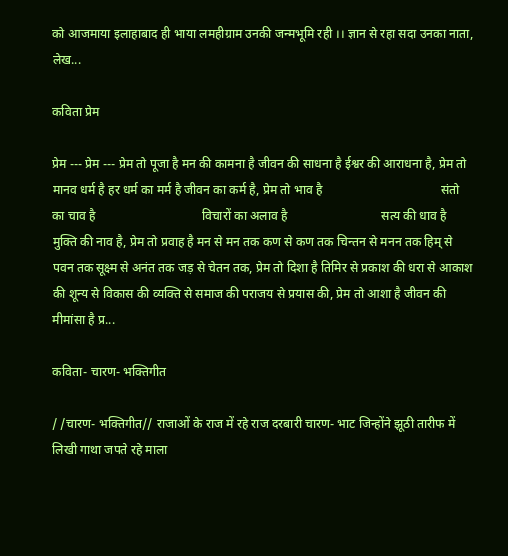को आजमाया इलाहाबाद ही भाया लमहीग्राम उनकी जन्मभूमि रही ।। ज्ञान से रहा सदा उनका नाता, लेख...

कविता प्रेम

प्रेम --- प्रेम --- प्रेम तो पूजा है मन की कामना है जीवन की साधना है ईश्वर की आराधना है, प्रेम तो मानव धर्म है हर धर्म का मर्म है जीवन का कर्म है, प्रेम तो भाव है                                      संतो का चाव है                                  विचारों का अलाव है                              सत्य की धाव है                                    मुक्ति की नाव है, प्रेम तो प्रवाह है मन से मन तक कण से कण तक चिन्तन से मनन तक हिम् से पवन तक सूक्ष्म से अनंत तक जड़ से चेतन तक, प्रेम तो दिशा है तिमिर से प्रकाश की धरा से आकाश की शून्य से विकास की व्यक्ति से समाज की पराजय से प्रयास की, प्रेम तो आशा है जीवन की मीमांसा है प्र...

कविता- चारण- भक्तिगीत

/ /चारण- भक्तिगीत// राजाओं के राज में रहे राज दरबारी चारण- भाट जिन्होंने झूठी तारीफ में लिखी गाथा जपते रहे माला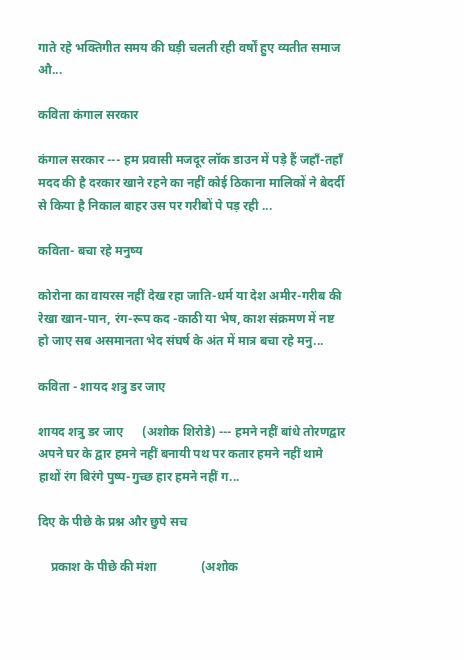गाते रहे भक्तिगीत समय की घड़ी चलती रही वर्षों हुए व्यतीत समाज औ...

कविता कंगाल सरकार

कंगाल सरकार --- हम प्रवासी मजदूर लॉक डाउन में पड़े हैं जहाँ-तहाँ मदद की है दरकार खाने रहने का नहीं कोई ठिकाना मालिकों ने बेदर्दी से किया है निकाल बाहर उस पर गरीबों पे पड़ रही ...

कविता- बचा रहे मनुष्य

कोरोना का वायरस नहीं देख रहा जाति-धर्म या देश अमीर-गरीब की रेखा खान-पान, रंग-रूप कद -काठी या भेष, काश संक्रमण में नष्ट हो जाए सब असमानता भेद संघर्ष के अंत में मात्र बचा रहे मनु...

कविता - शायद शत्रु डर जाए

शायद शत्रु डर जाए      (अशोक शिरोडे) --- हमने नहीं बांधे तोरणद्वार अपने घर के द्वार हमने नहीं बनायी पथ पर कतार हमने नहीं थामे हाथों रंग बिरंगे पुष्प-गुच्छ हार हमने नहीं ग...

दिए के पीछे के प्रश्न और छुपे सच

    प्रकाश के पीछे की मंशा              (अशोक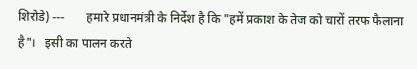शिरोडे) ---       हमारे प्रधानमंत्री के निर्देश है कि "हमें प्रकाश के तेज को चारों तरफ फैलाना है"।   इसी का पालन करते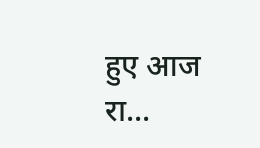हुए आज रा...